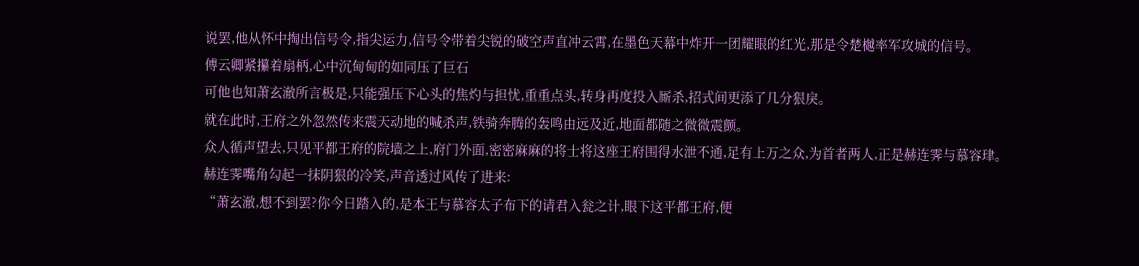说罢,他从怀中掏出信号令,指尖运力,信号令带着尖锐的破空声直冲云霄,在墨色天幕中炸开一团耀眼的红光,那是令楚樾率军攻城的信号。
傅云卿紧攥着扇柄,心中沉甸甸的如同压了巨石
可他也知萧玄澈所言极是,只能强压下心头的焦灼与担忧,重重点头,转身再度投入厮杀,招式间更添了几分狠戾。
就在此时,王府之外忽然传来震天动地的喊杀声,铁骑奔腾的轰鸣由远及近,地面都随之微微震颤。
众人循声望去,只见平都王府的院墙之上,府门外面,密密麻麻的将士将这座王府围得水泄不通,足有上万之众,为首者两人,正是赫连霁与慕容珒。
赫连霁嘴角勾起一抹阴狠的冷笑,声音透过风传了进来:
“萧玄澈,想不到罢?你今日踏入的,是本王与慕容太子布下的请君入瓮之计,眼下这平都王府,便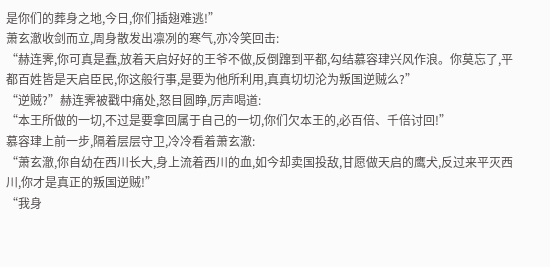是你们的葬身之地,今日,你们插翅难逃!”
萧玄澈收剑而立,周身散发出凛冽的寒气,亦冷笑回击:
“赫连霁,你可真是蠢,放着天启好好的王爷不做,反倒蹿到平都,勾结慕容珒兴风作浪。你莫忘了,平都百姓皆是天启臣民,你这般行事,是要为他所利用,真真切切沦为叛国逆贼么?”
“逆贼?”赫连霁被戳中痛处,怒目圆睁,厉声喝道:
“本王所做的一切,不过是要拿回属于自己的一切,你们欠本王的,必百倍、千倍讨回!”
慕容珒上前一步,隔着层层守卫,冷冷看着萧玄澈:
“萧玄澈,你自幼在西川长大,身上流着西川的血,如今却卖国投敌,甘愿做天启的鹰犬,反过来平灭西川,你才是真正的叛国逆贼!”
“我身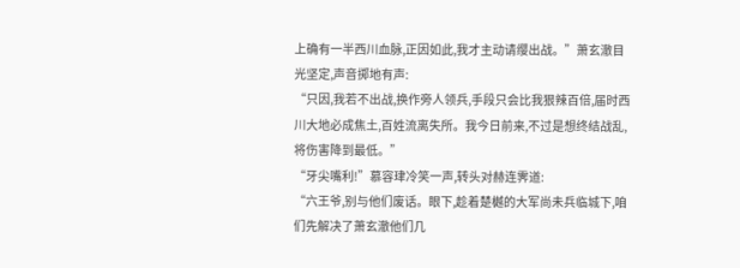上确有一半西川血脉,正因如此,我才主动请缨出战。”萧玄澈目光坚定,声音掷地有声:
“只因,我若不出战,换作旁人领兵,手段只会比我狠辣百倍,届时西川大地必成焦土,百姓流离失所。我今日前来,不过是想终结战乱,将伤害降到最低。”
“牙尖嘴利!”慕容珒冷笑一声,转头对赫连霁道:
“六王爷,别与他们废话。眼下,趁着楚樾的大军尚未兵临城下,咱们先解决了萧玄澈他们几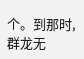个。到那时,群龙无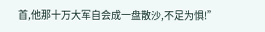首,他那十万大军自会成一盘散沙,不足为惧!”